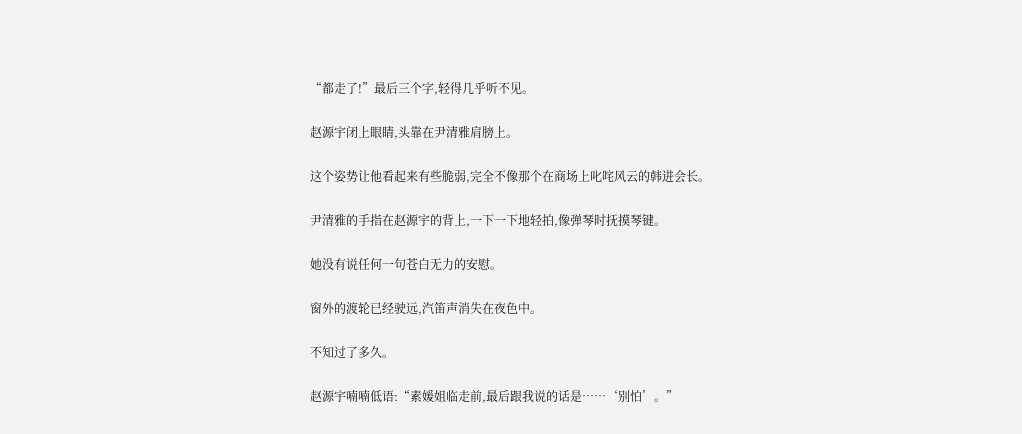“都走了!”最后三个字,轻得几乎听不见。

赵源宇闭上眼睛,头靠在尹清雅肩膀上。

这个姿势让他看起来有些脆弱,完全不像那个在商场上叱咤风云的韩进会长。

尹清雅的手指在赵源宇的背上,一下一下地轻拍,像弹琴时抚摸琴键。

她没有说任何一句苍白无力的安慰。

窗外的渡轮已经驶远,汽笛声消失在夜色中。

不知过了多久。

赵源宇喃喃低语:“素媛姐临走前,最后跟我说的话是……‘别怕’。”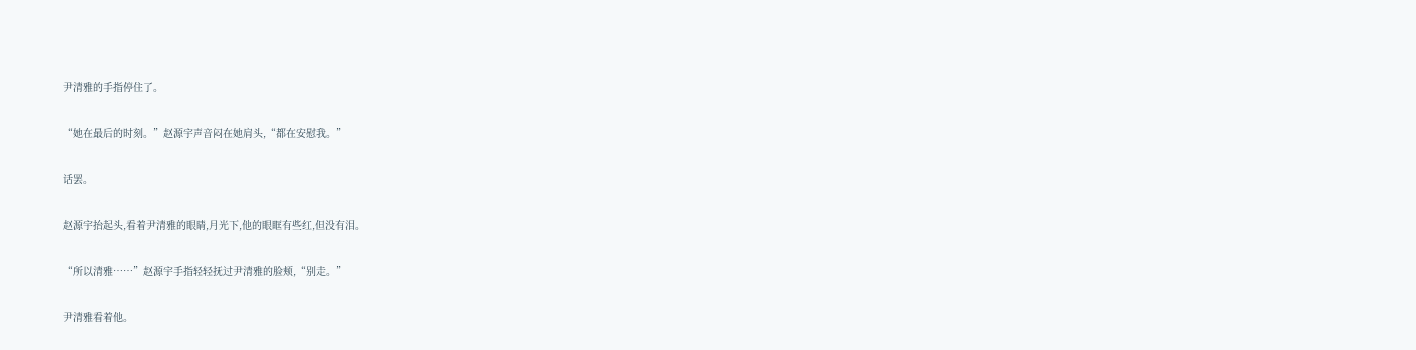尹清雅的手指停住了。

“她在最后的时刻。”赵源宇声音闷在她肩头,“都在安慰我。”

话罢。

赵源宇抬起头,看着尹清雅的眼睛,月光下,他的眼眶有些红,但没有泪。

“所以清雅……”赵源宇手指轻轻抚过尹清雅的脸颊,“别走。”

尹清雅看着他。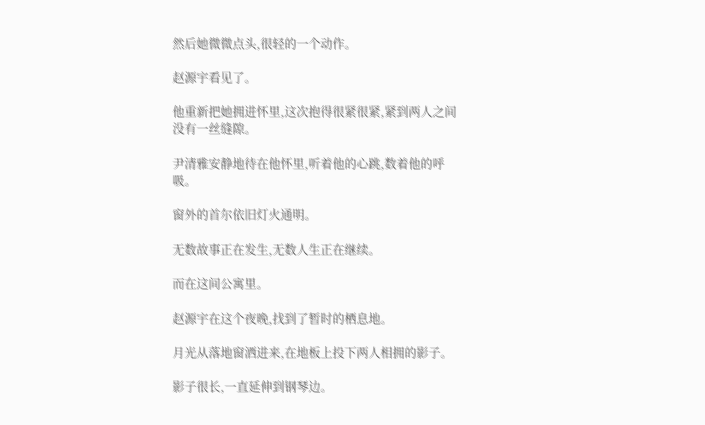然后她微微点头,很轻的一个动作。

赵源宇看见了。

他重新把她拥进怀里,这次抱得很紧很紧,紧到两人之间没有一丝缝隙。

尹清雅安静地待在他怀里,听着他的心跳,数着他的呼吸。

窗外的首尔依旧灯火通明。

无数故事正在发生,无数人生正在继续。

而在这间公寓里。

赵源宇在这个夜晚,找到了暂时的栖息地。

月光从落地窗洒进来,在地板上投下两人相拥的影子。

影子很长,一直延伸到钢琴边。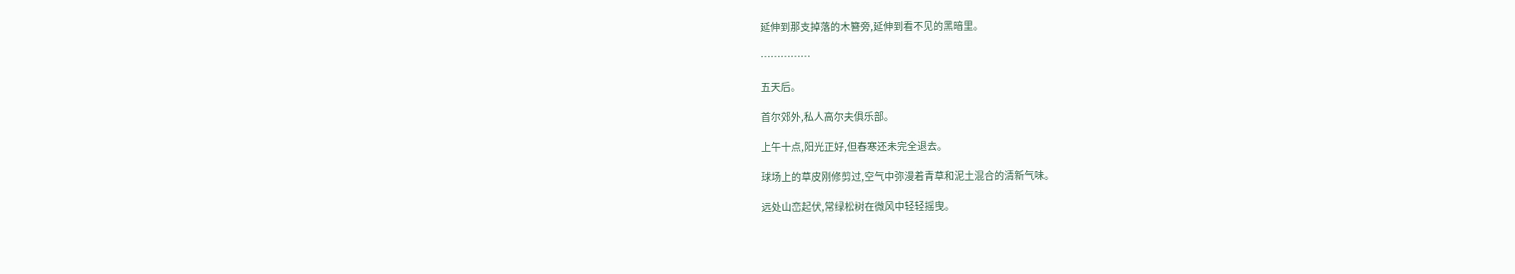延伸到那支掉落的木簪旁,延伸到看不见的黑暗里。

……………

五天后。

首尔郊外,私人高尔夫俱乐部。

上午十点,阳光正好,但春寒还未完全退去。

球场上的草皮刚修剪过,空气中弥漫着青草和泥土混合的清新气味。

远处山峦起伏,常绿松树在微风中轻轻摇曳。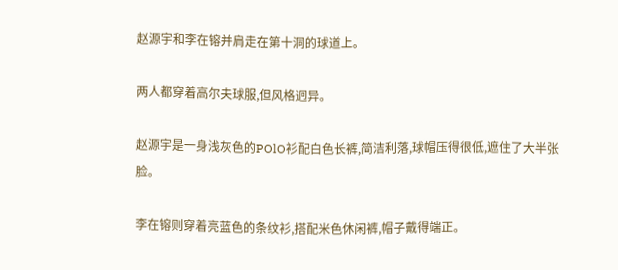赵源宇和李在镕并肩走在第十洞的球道上。

两人都穿着高尔夫球服,但风格迥异。

赵源宇是一身浅灰色的POlO衫配白色长裤,简洁利落,球帽压得很低,遮住了大半张脸。

李在镕则穿着亮蓝色的条纹衫,搭配米色休闲裤,帽子戴得端正。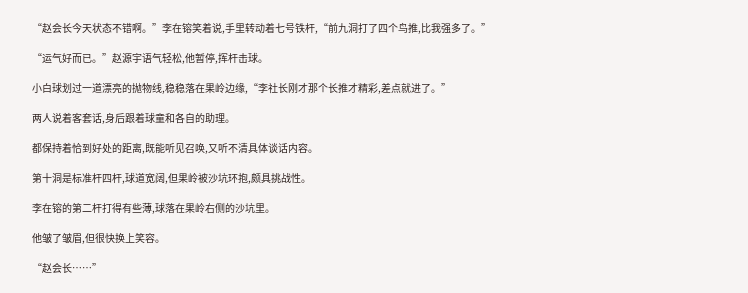“赵会长今天状态不错啊。”李在镕笑着说,手里转动着七号铁杆,“前九洞打了四个鸟推,比我强多了。”

“运气好而已。”赵源宇语气轻松,他暂停,挥杆击球。

小白球划过一道漂亮的抛物线,稳稳落在果岭边缘,“李社长刚才那个长推才精彩,差点就进了。”

两人说着客套话,身后跟着球童和各自的助理。

都保持着恰到好处的距离,既能听见召唤,又听不清具体谈话内容。

第十洞是标准杆四杆,球道宽阔,但果岭被沙坑环抱,颇具挑战性。

李在镕的第二杆打得有些薄,球落在果岭右侧的沙坑里。

他皱了皱眉,但很快换上笑容。

“赵会长……”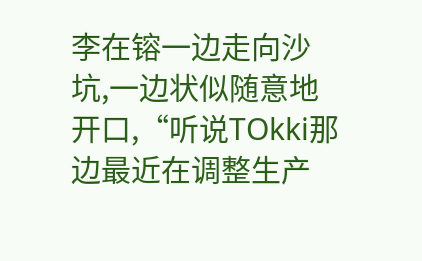李在镕一边走向沙坑,一边状似随意地开口,“听说TOkki那边最近在调整生产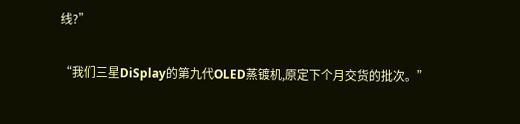线?”

“我们三星DiSplay的第九代OLED蒸镀机,原定下个月交货的批次。”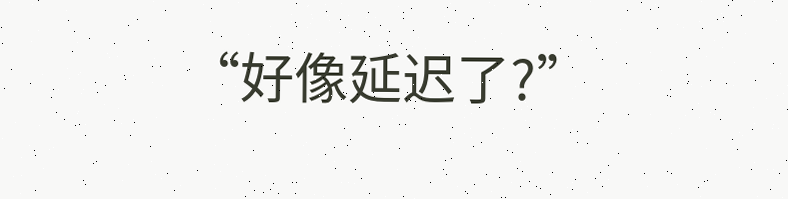“好像延迟了?”